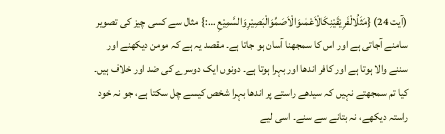(آیت 24) {مَثَلُالْفَرِيْقَيْنِكَالْاَعْمٰىوَالْاَصَمِّوَالْبَصِيْرِوَالسَّمِيْعِ …:} مثال سے کسی چیز کی تصویر سامنے آجاتی ہے اور اس کا سمجھنا آسان ہو جاتا ہے۔ مقصد یہ ہے کہ مومن دیکھنے اور سننے والا ہوتا ہے اور کافر اندھا اور بہرا ہوتا ہے۔ دونوں ایک دوسرے کی ضد اور خلاف ہیں۔ کیا تم سمجھتے نہیں کہ سیدھے راستے پر اندھا بہرا شخص کیسے چل سکتا ہے، جو نہ خود راستہ دیکھے، نہ بتانے سے سنے۔ اسی لیے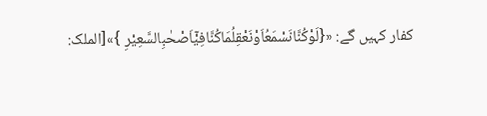کفار کہیں گے: «{لَوْكُنَّانَسْمَعُاَوْنَعْقِلُمَاكُنَّافِيْۤاَصْحٰبِالسَّعِيْرِ }»[الملک: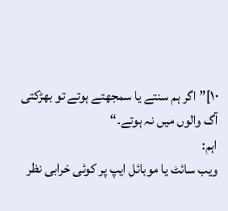۱۰]”اگر ہم سنتے یا سمجھتے ہوتے تو بھڑکتی آگ والوں میں نہ ہوتے۔“
اہم:
ویب سائٹ یا موبائل ایپ پر کوئی خرابی نظر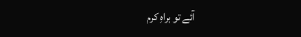آئے تو براہِ کرم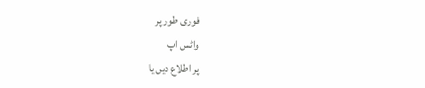فوری طور پر
واٹس اپ
پر اطلاع دیں یا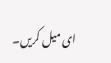ای میل کریں۔